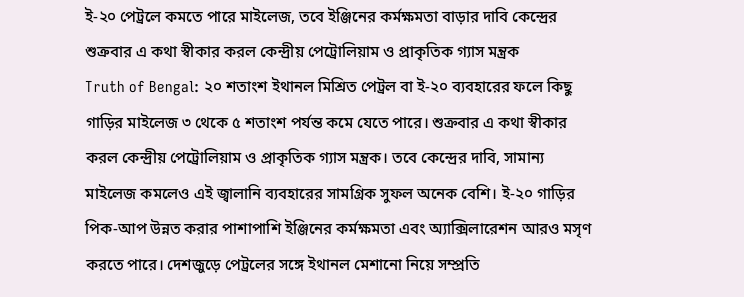ই-২০ পেট্রলে কমতে পারে মাইলেজ, তবে ইঞ্জিনের কর্মক্ষমতা বাড়ার দাবি কেন্দ্রের
শুক্রবার এ কথা স্বীকার করল কেন্দ্রীয় পেট্রোলিয়াম ও প্রাকৃতিক গ্যাস মন্ত্রক
Truth of Bengal: ২০ শতাংশ ইথানল মিশ্রিত পেট্রল বা ই-২০ ব্যবহারের ফলে কিছু গাড়ির মাইলেজ ৩ থেকে ৫ শতাংশ পর্যন্ত কমে যেতে পারে। শুক্রবার এ কথা স্বীকার করল কেন্দ্রীয় পেট্রোলিয়াম ও প্রাকৃতিক গ্যাস মন্ত্রক। তবে কেন্দ্রের দাবি, সামান্য মাইলেজ কমলেও এই জ্বালানি ব্যবহারের সামগ্রিক সুফল অনেক বেশি। ই-২০ গাড়ির পিক-আপ উন্নত করার পাশাপাশি ইঞ্জিনের কর্মক্ষমতা এবং অ্যাক্সিলারেশন আরও মসৃণ করতে পারে। দেশজুড়ে পেট্রলের সঙ্গে ইথানল মেশানো নিয়ে সম্প্রতি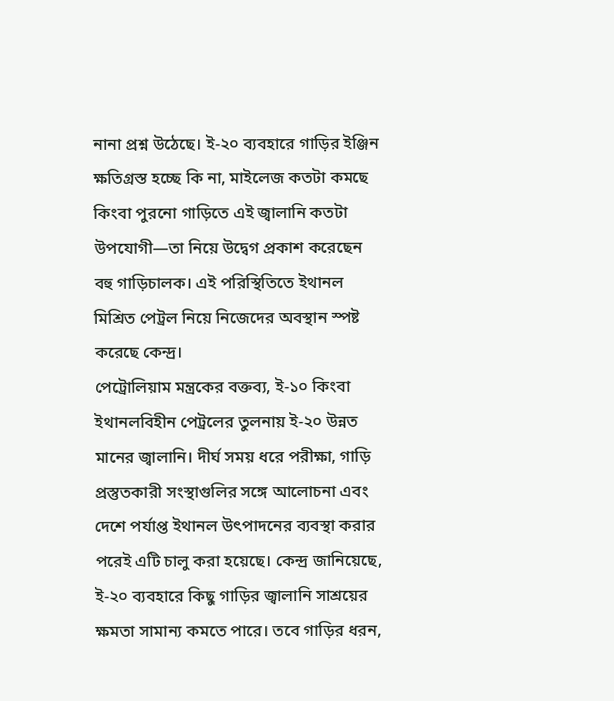নানা প্রশ্ন উঠেছে। ই-২০ ব্যবহারে গাড়ির ইঞ্জিন ক্ষতিগ্রস্ত হচ্ছে কি না, মাইলেজ কতটা কমছে কিংবা পুরনো গাড়িতে এই জ্বালানি কতটা উপযোগী—তা নিয়ে উদ্বেগ প্রকাশ করেছেন বহু গাড়িচালক। এই পরিস্থিতিতে ইথানল মিশ্রিত পেট্রল নিয়ে নিজেদের অবস্থান স্পষ্ট করেছে কেন্দ্র।
পেট্রোলিয়াম মন্ত্রকের বক্তব্য, ই-১০ কিংবা ইথানলবিহীন পেট্রলের তুলনায় ই-২০ উন্নত মানের জ্বালানি। দীর্ঘ সময় ধরে পরীক্ষা, গাড়ি প্রস্তুতকারী সংস্থাগুলির সঙ্গে আলোচনা এবং দেশে পর্যাপ্ত ইথানল উৎপাদনের ব্যবস্থা করার পরেই এটি চালু করা হয়েছে। কেন্দ্র জানিয়েছে, ই-২০ ব্যবহারে কিছু গাড়ির জ্বালানি সাশ্রয়ের ক্ষমতা সামান্য কমতে পারে। তবে গাড়ির ধরন,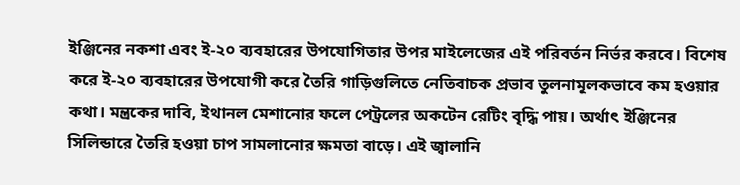ইঞ্জিনের নকশা এবং ই-২০ ব্যবহারের উপযোগিতার উপর মাইলেজের এই পরিবর্তন নির্ভর করবে। বিশেষ করে ই-২০ ব্যবহারের উপযোগী করে তৈরি গাড়িগুলিতে নেতিবাচক প্রভাব তুলনামূলকভাবে কম হওয়ার কথা। মন্ত্রকের দাবি, ইথানল মেশানোর ফলে পেট্রলের অকটেন রেটিং বৃদ্ধি পায়। অর্থাৎ ইঞ্জিনের সিলিন্ডারে তৈরি হওয়া চাপ সামলানোর ক্ষমতা বাড়ে। এই জ্বালানি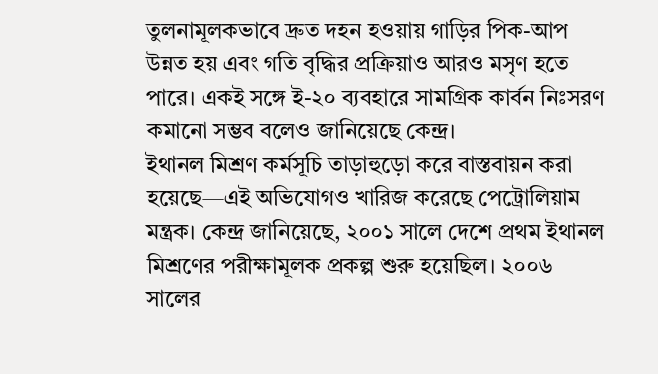তুলনামূলকভাবে দ্রুত দহন হওয়ায় গাড়ির পিক-আপ উন্নত হয় এবং গতি বৃদ্ধির প্রক্রিয়াও আরও মসৃণ হতে পারে। একই সঙ্গে ই-২০ ব্যবহারে সামগ্রিক কার্বন নিঃসরণ কমানো সম্ভব বলেও জানিয়েছে কেন্দ্র।
ইথানল মিশ্রণ কর্মসূচি তাড়াহুড়ো করে বাস্তবায়ন করা হয়েছে—এই অভিযোগও খারিজ করেছে পেট্রোলিয়াম মন্ত্রক। কেন্দ্র জানিয়েছে, ২০০১ সালে দেশে প্রথম ইথানল মিশ্রণের পরীক্ষামূলক প্রকল্প শুরু হয়েছিল। ২০০৬ সালের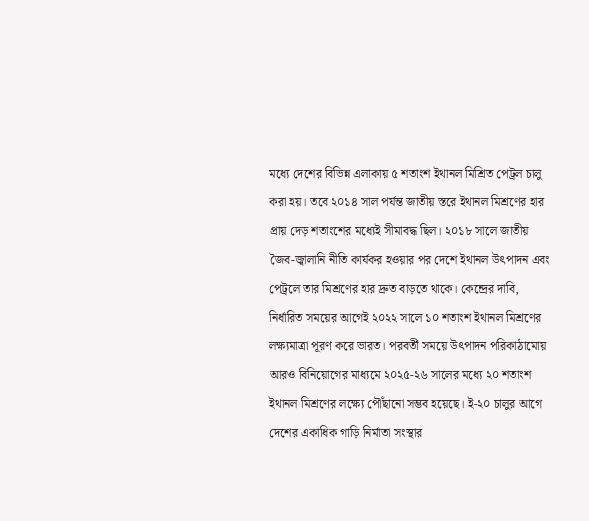মধ্যে দেশের বিভিন্ন এলাকায় ৫ শতাংশ ইথানল মিশ্রিত পেট্রল চালু করা হয়। তবে ২০১৪ সাল পর্যন্ত জাতীয় স্তরে ইথানল মিশ্রণের হার প্রায় দেড় শতাংশের মধ্যেই সীমাবদ্ধ ছিল। ২০১৮ সালে জাতীয় জৈব-জ্বালানি নীতি কার্যকর হওয়ার পর দেশে ইথানল উৎপাদন এবং পেট্রলে তার মিশ্রণের হার দ্রুত বাড়তে থাকে। কেন্দ্রের দাবি, নির্ধারিত সময়ের আগেই ২০২২ সালে ১০ শতাংশ ইথানল মিশ্রণের লক্ষ্যমাত্রা পূরণ করে ভারত। পরবর্তী সময়ে উৎপাদন পরিকাঠামোয় আরও বিনিয়োগের মাধ্যমে ২০২৫-২৬ সালের মধ্যে ২০ শতাংশ ইথানল মিশ্রণের লক্ষ্যে পৌঁছানো সম্ভব হয়েছে। ই-২০ চালুর আগে দেশের একাধিক গাড়ি নির্মাতা সংস্থার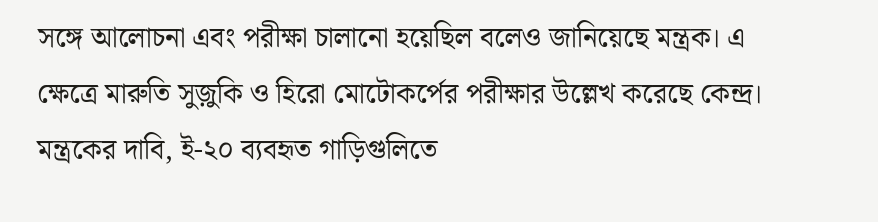সঙ্গে আলোচনা এবং পরীক্ষা চালানো হয়েছিল বলেও জানিয়েছে মন্ত্রক। এ ক্ষেত্রে মারুতি সুজ়ুকি ও হিরো মোটোকর্পের পরীক্ষার উল্লেখ করেছে কেন্দ্র। মন্ত্রকের দাবি, ই-২০ ব্যবহৃত গাড়িগুলিতে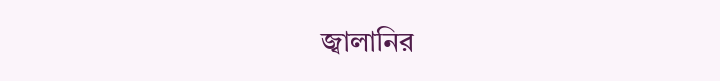জ্বালানির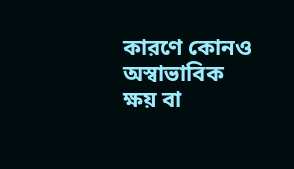কারণে কোনও অস্বাভাবিক ক্ষয় বা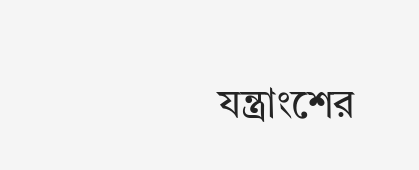যন্ত্রাংশের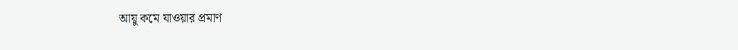আয়ু কমে যাওয়ার প্রমাণ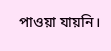পাওয়া যায়নি।